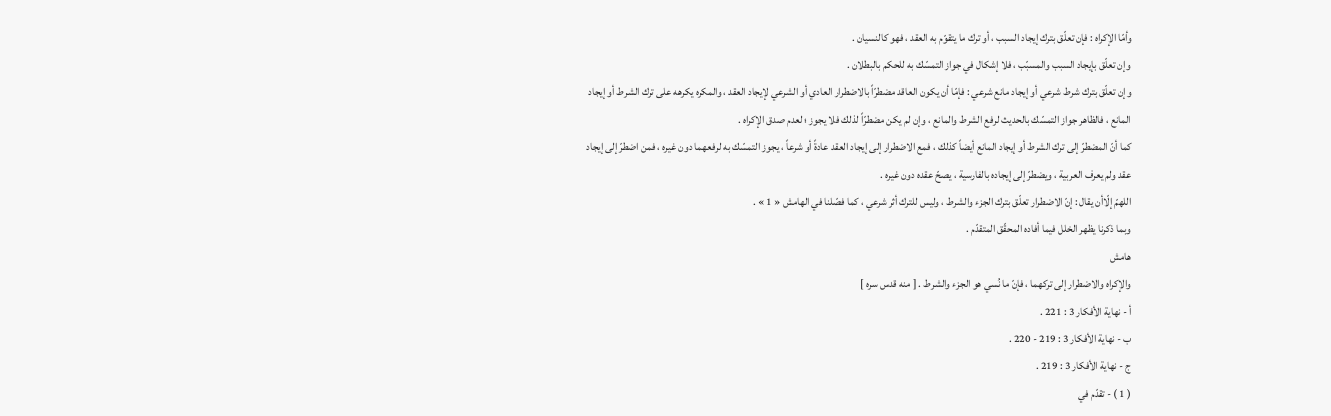وأمّا الإكراه : فإن تعلّق بترك إيجاد السبب ، أو ترك ما يتقوّم به العقد ، فهو كالنسيان .
وإن تعلّق بإيجاد السبب والمسبّب ، فلا إشكال في جواز التمسّك به للحكم بالبطلان .
وإن تعلّق بترك شرط شرعي أو إيجاد مانع شرعي : فإمّا أن يكون العاقد مضطرّاً بالاضطرار العادي أو الشرعي لإيجاد العقد ، والمكره يكرهه على ترك الشرط أو إيجاد المانع ، فالظاهر جواز التمسّك بالحديث لرفع الشرط والمانع ، وإن لم يكن مضطرّاً لذلك فلا يجوز ؛ لعدم صدق الإكراه .
كما أنّ المضطرّ إلى ترك الشرط أو إيجاد المانع أيضاً كذلك ، فمع الاضطرار إلى إيجاد العقد عادةً أو شرعاً ، يجوز التمسّك به لرفعهما دون غيره ، فمن اضطرّ إلى إيجاد عقد ولم يعرف العربية ، ويضطرّ إلى إيجاده بالفارسية ، يصحّ عقده دون غيره .
اللهمّ إلّاأن يقال : إنّ الاضطرار تعلّق بترك الجزء والشرط ، وليس للترك أثر شرعي ، كما فصّلنا في الهامش « 1 » .
وبما ذكرنا يظهر الخلل فيما أفاده المحقّق المتقدّم .
هامش
والإكراه والاضطرار إلى تركهما ، فإنّ ما نُسي هو الجزء والشرط . [ منه قدس سره ]
أ - نهاية الأفكار 3 : 221 .
ب - نهاية الأفكار 3 : 219 - 220 .
ج - نهاية الأفكار 3 : 219 .
( 1 ) - تقدّم في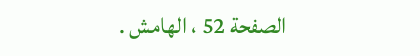الصفحة 52 ، الهامش .